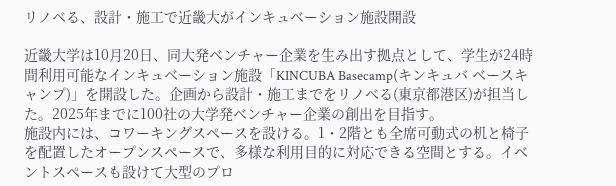リノベる、設計・施工で近畿大がインキュベーション施設開設

近畿大学は10月20日、同大発ベンチャー企業を生み出す拠点として、学生が24時間利用可能なインキュベーション施設「KINCUBA Basecamp(キンキュバ ベースキャンプ)」を開設した。企画から設計・施工までをリノべる(東京都港区)が担当した。2025年までに100社の大学発ベンチャー企業の創出を目指す。
施設内には、コワーキングスペースを設ける。1・2階とも全席可動式の机と椅子を配置したオープンスペースで、多様な利用目的に対応できる空間とする。イベントスペースも設けて大型のプロ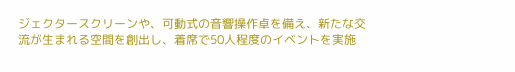ジェクタースクリーンや、可動式の音響操作卓を備え、新たな交流が生まれる空間を創出し、着席で50人程度のイベントを実施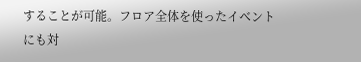することが可能。フロア全体を使ったイベントにも対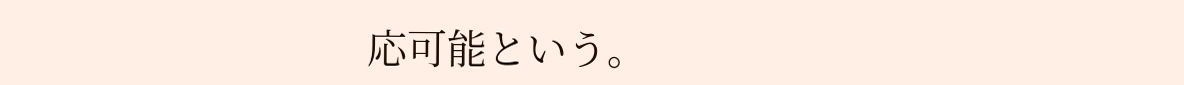応可能という。